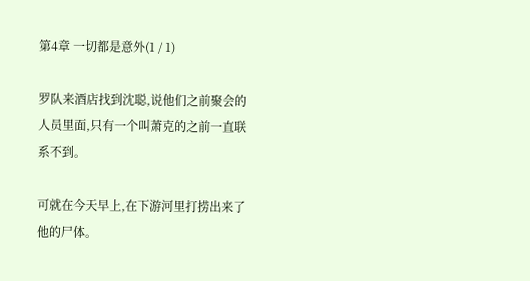第4章 一切都是意外(1 / 1)

罗队来酒店找到沈聪,说他们之前聚会的人员里面,只有一个叫萧克的之前一直联系不到。

可就在今天早上,在下游河里打捞出来了他的尸体。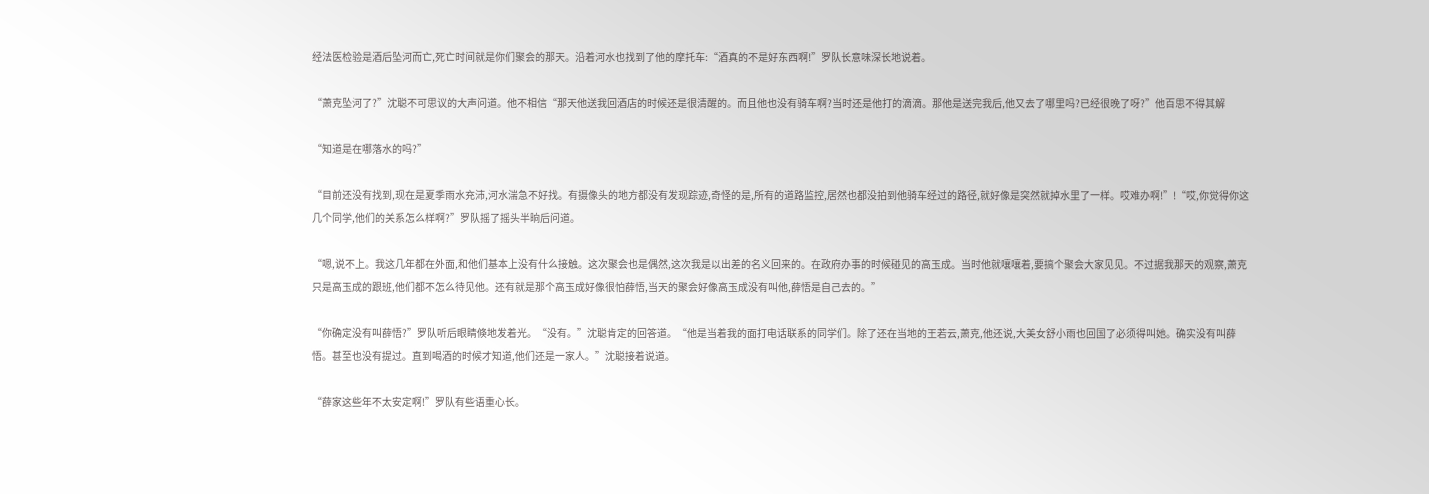经法医检验是酒后坠河而亡,死亡时间就是你们聚会的那天。沿着河水也找到了他的摩托车:“酒真的不是好东西啊!”罗队长意味深长地说着。

“萧克坠河了?”沈聪不可思议的大声问道。他不相信“那天他送我回酒店的时候还是很清醒的。而且他也没有骑车啊?当时还是他打的滴滴。那他是送完我后,他又去了哪里吗?已经很晚了呀?”他百思不得其解

“知道是在哪落水的吗?”

“目前还没有找到,现在是夏季雨水充沛,河水湍急不好找。有摄像头的地方都没有发现踪迹,奇怪的是,所有的道路监控,居然也都没拍到他骑车经过的路径,就好像是突然就掉水里了一样。哎难办啊!”!“哎,你觉得你这几个同学,他们的关系怎么样啊?”罗队摇了摇头半晌后问道。

“嗯,说不上。我这几年都在外面,和他们基本上没有什么接触。这次聚会也是偶然,这次我是以出差的名义回来的。在政府办事的时候碰见的高玉成。当时他就嚷嚷着,要搞个聚会大家见见。不过据我那天的观察,萧克只是高玉成的跟班,他们都不怎么待见他。还有就是那个高玉成好像很怕薛悟,当天的聚会好像高玉成没有叫他,薛悟是自己去的。”

“你确定没有叫薛悟?”罗队听后眼睛倏地发着光。“没有。”沈聪肯定的回答道。“他是当着我的面打电话联系的同学们。除了还在当地的王若云,萧克,他还说,大美女舒小雨也回国了必须得叫她。确实没有叫薛悟。甚至也没有提过。直到喝酒的时候才知道,他们还是一家人。”沈聪接着说道。

“薛家这些年不太安定啊!”罗队有些语重心长。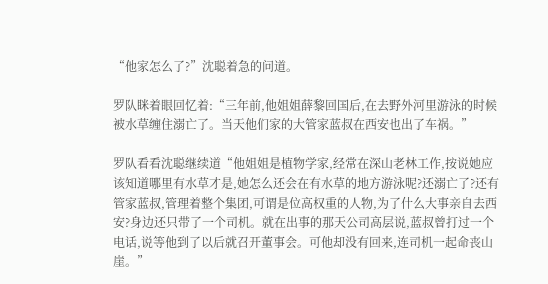“他家怎么了?”沈聪着急的问道。

罗队眯着眼回忆着:“三年前,他姐姐薛黎回国后,在去野外河里游泳的时候被水草缠住溺亡了。当天他们家的大管家蓝叔在西安也出了车祸。”

罗队看看沈聪继续道“他姐姐是植物学家,经常在深山老林工作,按说她应该知道哪里有水草才是,她怎么还会在有水草的地方游泳呢?还溺亡了?还有管家蓝叔,管理着整个集团,可谓是位高权重的人物,为了什么大事亲自去西安?身边还只带了一个司机。就在出事的那天公司高层说,蓝叔曾打过一个电话,说等他到了以后就召开董事会。可他却没有回来,连司机一起命丧山崖。”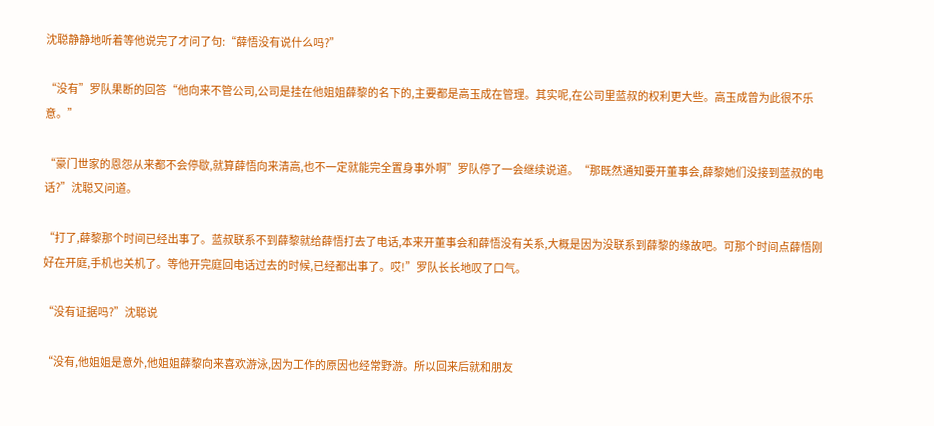沈聪静静地听着等他说完了才问了句:“薛悟没有说什么吗?”

“没有”罗队果断的回答“他向来不管公司,公司是挂在他姐姐薛黎的名下的,主要都是高玉成在管理。其实呢,在公司里蓝叔的权利更大些。高玉成曾为此很不乐意。”

“豪门世家的恩怨从来都不会停歇,就算薛悟向来清高,也不一定就能完全置身事外啊”罗队停了一会继续说道。“那既然通知要开董事会,薛黎她们没接到蓝叔的电话?”沈聪又问道。

“打了,薛黎那个时间已经出事了。蓝叔联系不到薛黎就给薛悟打去了电话,本来开董事会和薛悟没有关系,大概是因为没联系到薛黎的缘故吧。可那个时间点薛悟刚好在开庭,手机也关机了。等他开完庭回电话过去的时候,已经都出事了。哎!”罗队长长地叹了口气。

“没有证据吗?”沈聪说

“没有,他姐姐是意外,他姐姐薛黎向来喜欢游泳,因为工作的原因也经常野游。所以回来后就和朋友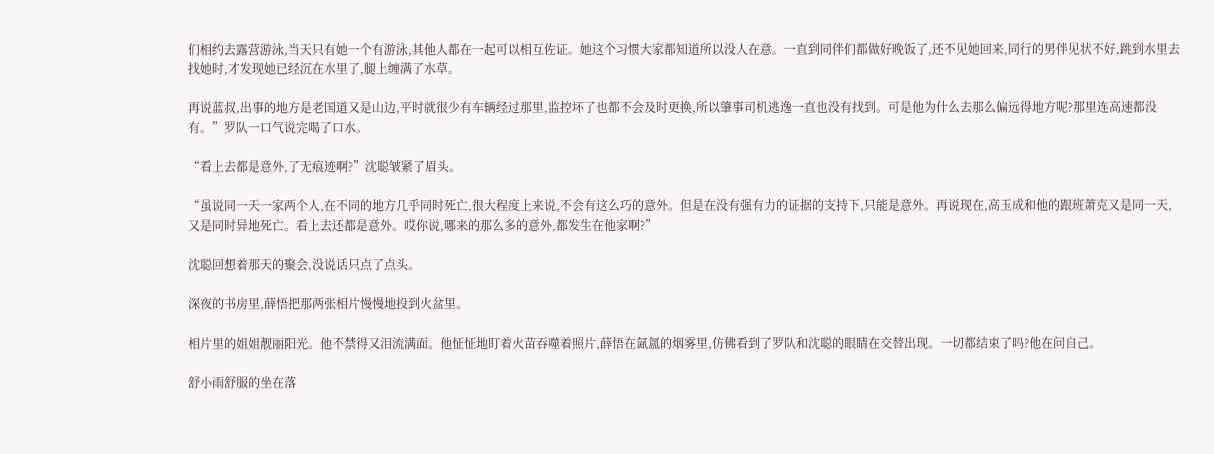们相约去露营游泳,当天只有她一个有游泳,其他人都在一起可以相互佐证。她这个习惯大家都知道所以没人在意。一直到同伴们都做好晚饭了,还不见她回来,同行的男伴见状不好,跳到水里去找她时,才发现她已经沉在水里了,腿上缠满了水草。

再说蓝叔,出事的地方是老国道又是山边,平时就很少有车辆经过那里,监控坏了也都不会及时更换,所以肇事司机逃逸一直也没有找到。可是他为什么去那么偏远得地方呢?那里连高速都没有。”罗队一口气说完喝了口水。

“看上去都是意外,了无痕迹啊?”沈聪皱紧了眉头。

“虽说同一天一家两个人,在不同的地方几乎同时死亡,很大程度上来说,不会有这么巧的意外。但是在没有强有力的证据的支持下,只能是意外。再说现在,高玉成和他的跟班萧克又是同一天,又是同时异地死亡。看上去还都是意外。哎你说,哪来的那么多的意外,都发生在他家啊?”

沈聪回想着那天的聚会,没说话只点了点头。

深夜的书房里,薛悟把那两张相片慢慢地投到火盆里。

相片里的姐姐靓丽阳光。他不禁得又泪流满面。他怔怔地盯着火苗吞噬着照片,薛悟在氤氲的烟雾里,仿佛看到了罗队和沈聪的眼睛在交替出现。一切都结束了吗?他在问自己。

舒小雨舒服的坐在落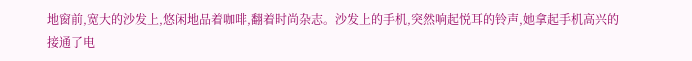地窗前,宽大的沙发上,悠闲地品着咖啡,翻着时尚杂志。沙发上的手机,突然响起悦耳的铃声,她拿起手机高兴的接通了电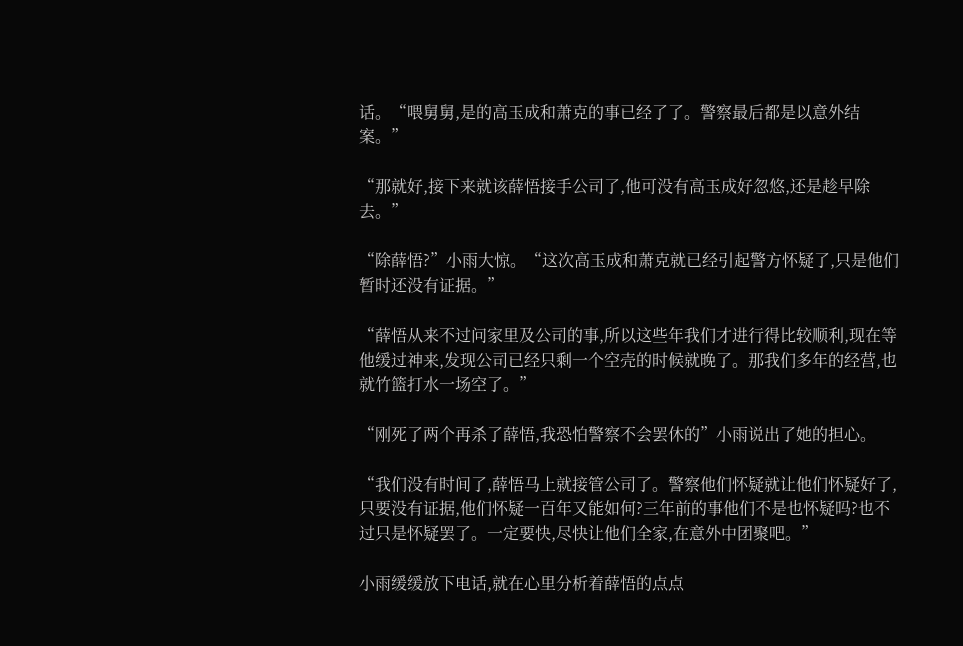话。“喂舅舅,是的高玉成和萧克的事已经了了。警察最后都是以意外结案。”

“那就好,接下来就该薛悟接手公司了,他可没有高玉成好忽悠,还是趁早除去。”

“除薛悟?”小雨大惊。“这次高玉成和萧克就已经引起警方怀疑了,只是他们暂时还没有证据。”

“薛悟从来不过问家里及公司的事,所以这些年我们才进行得比较顺利,现在等他缓过神来,发现公司已经只剩一个空壳的时候就晚了。那我们多年的经营,也就竹篮打水一场空了。”

“刚死了两个再杀了薛悟,我恐怕警察不会罢休的”小雨说出了她的担心。

“我们没有时间了,薛悟马上就接管公司了。警察他们怀疑就让他们怀疑好了,只要没有证据,他们怀疑一百年又能如何?三年前的事他们不是也怀疑吗?也不过只是怀疑罢了。一定要快,尽快让他们全家,在意外中团聚吧。”

小雨缓缓放下电话,就在心里分析着薛悟的点点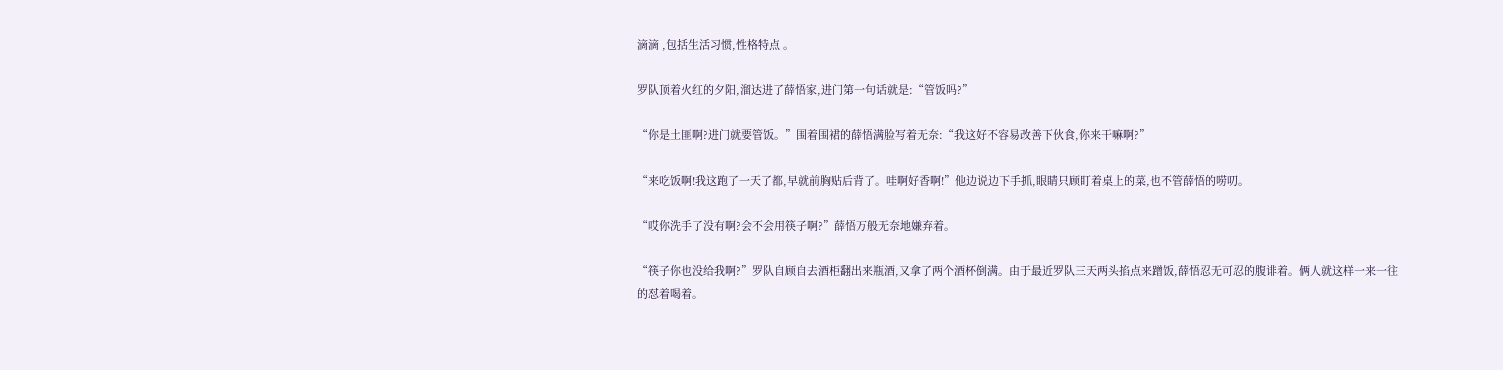滴滴 ,包括生活习惯,性格特点 。

罗队顶着火红的夕阳,溜达进了薛悟家,进门第一句话就是:“管饭吗?”

“你是土匪啊?进门就要管饭。”围着围裙的薛悟满脸写着无奈:“我这好不容易改善下伙食,你来干嘛啊?”

“来吃饭啊!我这跑了一天了都,早就前胸贴后背了。哇啊好香啊!”他边说边下手抓,眼睛只顾盯着桌上的菜,也不管薛悟的唠叨。

“哎你洗手了没有啊?会不会用筷子啊?”薛悟万般无奈地嫌弃着。

“筷子你也没给我啊?”罗队自顾自去酒柜翻出来瓶酒,又拿了两个酒杯倒满。由于最近罗队三天两头掐点来蹭饭,薛悟忍无可忍的腹诽着。俩人就这样一来一往的怼着喝着。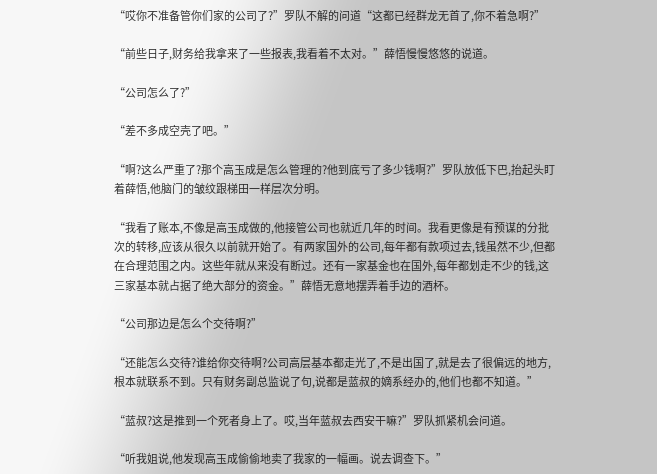“哎你不准备管你们家的公司了?”罗队不解的问道“这都已经群龙无首了,你不着急啊?”

“前些日子,财务给我拿来了一些报表,我看着不太对。”薛悟慢慢悠悠的说道。

“公司怎么了?”

“差不多成空壳了吧。”

“啊?这么严重了?那个高玉成是怎么管理的?他到底亏了多少钱啊?”罗队放低下巴,抬起头盯着薛悟,他脑门的皱纹跟梯田一样层次分明。

“我看了账本,不像是高玉成做的,他接管公司也就近几年的时间。我看更像是有预谋的分批次的转移,应该从很久以前就开始了。有两家国外的公司,每年都有款项过去,钱虽然不少,但都在合理范围之内。这些年就从来没有断过。还有一家基金也在国外,每年都划走不少的钱,这三家基本就占据了绝大部分的资金。”薛悟无意地摆弄着手边的酒杯。

“公司那边是怎么个交待啊?”

“还能怎么交待?谁给你交待啊?公司高层基本都走光了,不是出国了,就是去了很偏远的地方,根本就联系不到。只有财务副总监说了句,说都是蓝叔的嫡系经办的,他们也都不知道。”

“蓝叔?这是推到一个死者身上了。哎,当年蓝叔去西安干嘛?”罗队抓紧机会问道。

“听我姐说,他发现高玉成偷偷地卖了我家的一幅画。说去调查下。”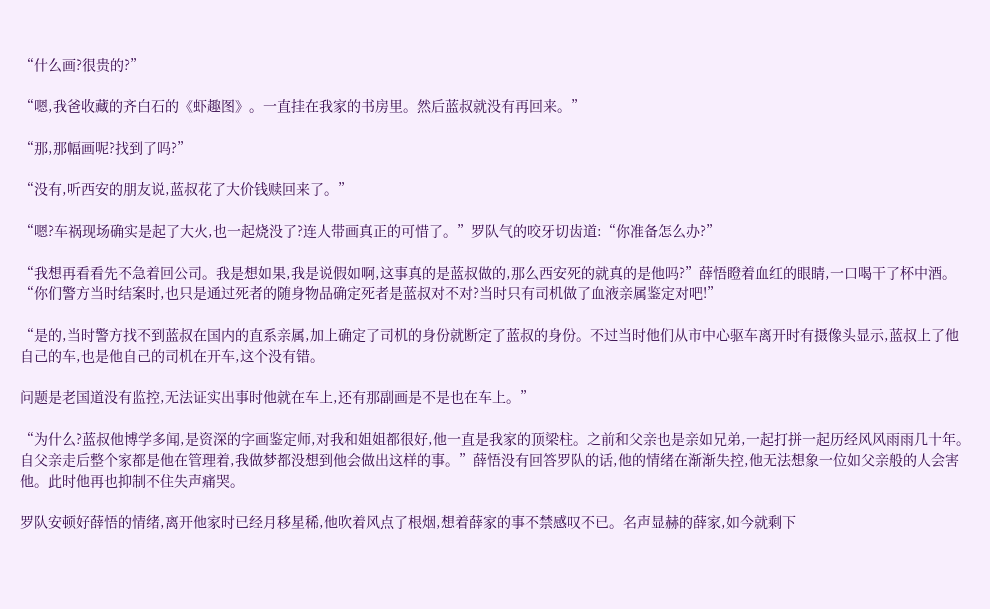“什么画?很贵的?”

“嗯,我爸收藏的齐白石的《虾趣图》。一直挂在我家的书房里。然后蓝叔就没有再回来。”

“那,那幅画呢?找到了吗?”

“没有,听西安的朋友说,蓝叔花了大价钱赎回来了。”

“嗯?车祸现场确实是起了大火,也一起烧没了?连人带画真正的可惜了。”罗队气的咬牙切齿道:“你准备怎么办?”

“我想再看看先不急着回公司。我是想如果,我是说假如啊,这事真的是蓝叔做的,那么西安死的就真的是他吗?”薛悟瞪着血红的眼睛,一口喝干了杯中酒。“你们警方当时结案时,也只是通过死者的随身物品确定死者是蓝叔对不对?当时只有司机做了血液亲属鉴定对吧!”

“是的,当时警方找不到蓝叔在国内的直系亲属,加上确定了司机的身份就断定了蓝叔的身份。不过当时他们从市中心驱车离开时有摄像头显示,蓝叔上了他自己的车,也是他自己的司机在开车,这个没有错。

问题是老国道没有监控,无法证实出事时他就在车上,还有那副画是不是也在车上。”

“为什么?蓝叔他博学多闻,是资深的字画鉴定师,对我和姐姐都很好,他一直是我家的顶梁柱。之前和父亲也是亲如兄弟,一起打拼一起历经风风雨雨几十年。自父亲走后整个家都是他在管理着,我做梦都没想到他会做出这样的事。”薛悟没有回答罗队的话,他的情绪在渐渐失控,他无法想象一位如父亲般的人会害他。此时他再也抑制不住失声痛哭。

罗队安顿好薛悟的情绪,离开他家时已经月移星稀,他吹着风点了根烟,想着薛家的事不禁感叹不已。名声显赫的薛家,如今就剩下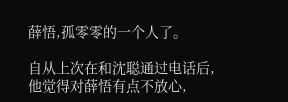薛悟,孤零零的一个人了。

自从上次在和沈聪通过电话后,他觉得对薛悟有点不放心,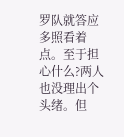罗队就答应多照看着点。至于担心什么?两人也没理出个头绪。但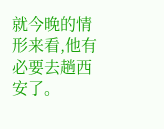就今晚的情形来看,他有必要去趟西安了。